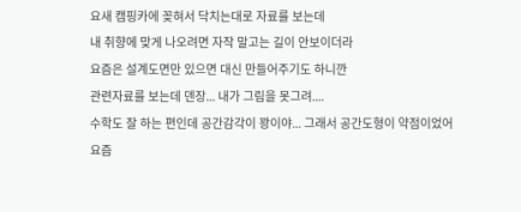요새 캠핑카에 꽂혀서 닥치는대로 자료를 보는데
내 취향에 맞게 나오려면 자작 말고는 길이 안보이더라
요즘은 설계도면만 있으면 대신 만들어주기도 하니깐
관련자료를 보는데 덴장... 내가 그림을 못그려....
수학도 잘 하는 편인데 공간감각이 꽝이야... 그래서 공간도형이 약점이었어
요즘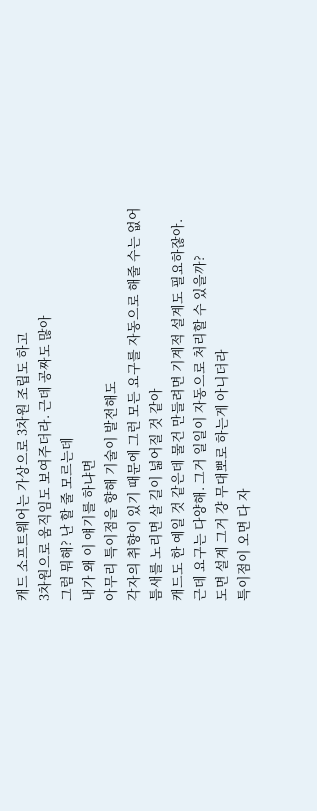캐드 소프트웨어는 가상으로 3차원 조립도 하고
3차원으로 움직임도 보여주더라. 근데 공짜도 많아
그럼 뭐해? 난 할 줄 모르는데
내가 왜 이 얘기를 하냐면
아무리 특이점을 향해 기술이 발전해도
각자의 취향이 있기 때문에 그런 모든 요구를 자동으로 해줄 수는 없어
틈새를 노리면 살 길이 넓어질 것 같아
캐드도 한 예일 것 같은데 물건 만들려면 기계적 설계도 필요하잖아.
근데 요구는 다양해. 그거 일일이 자동으로 처리할 수 있을까?
도면 설계 그거 걍 무대뽀로 하는게 아니더라
특이점이 오면 다 자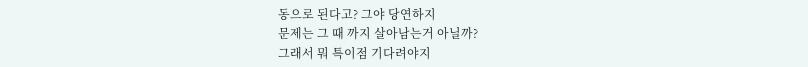동으로 된다고? 그야 당연하지
문제는 그 때 까지 살아남는거 아닐까?
그래서 뭐 특이점 기다려야지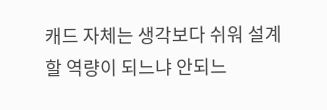캐드 자체는 생각보다 쉬워 설계할 역량이 되느냐 안되느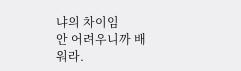냐의 차이임
안 어려우니까 배워라.